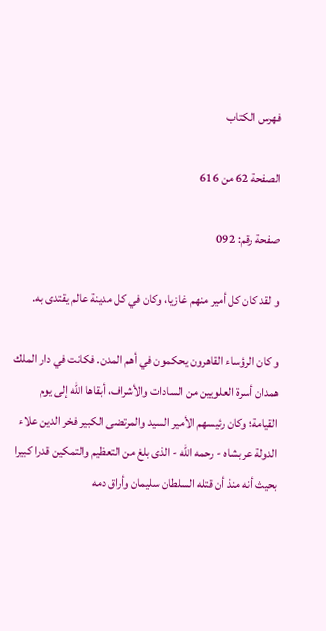فهرس الكتاب

الصفحة 62 من 616

صفحة رقم: 092

و لقد كان كل أمير منهم غازيا، وكان في كل مدينة عالم يقتدى به.

و كان الرؤساء القاهرون يحكمون في أهم المدن. فكانت في دار الملك همدان أسرة العلويين من السادات والأشراف، أبقاها اللّه إلى يوم القيامة؛ وكان رئيسهم الأمير السيد والمرتضى الكبير فخر الدين علاء الدولة عربشاه - رحمه اللّه - الذى بلغ من التعظيم والتمكين قدرا كبيرا بحيث أنه منذ أن قتله السلطان سليمان وأراق دمه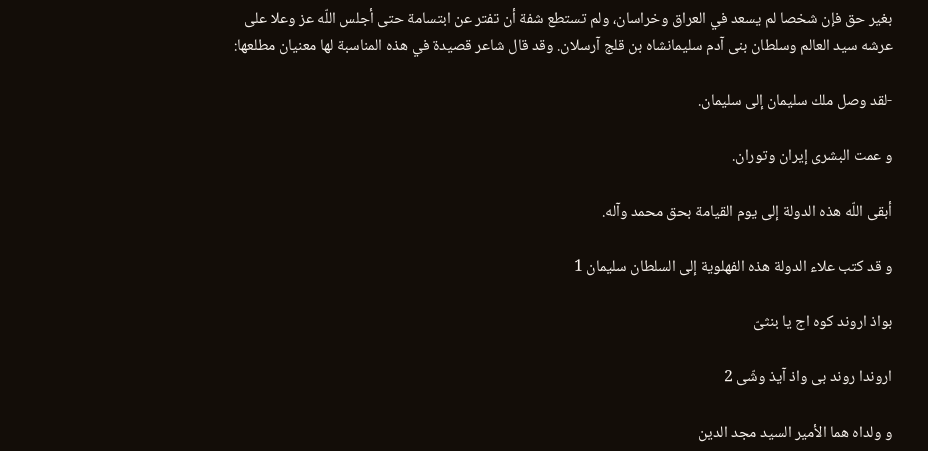بغير حق فإن شخصا لم يسعد في العراق وخراسان، ولم تستطع شفة أن تفتر عن ابتسامة حتى أجلس اللّه عز وعلا على عرشه سيد العالم وسلطان بنى آدم سليمانشاه بن قلج آرسلان. وقد قال شاعر قصيدة في هذه المناسبة لها معنيان مطلعها:

-لقد وصل ملك سليمان إلى سليمان.

و عمت البشرى إيران وتوران.

أبقى اللّه هذه الدولة إلى يوم القيامة بحق محمد وآله.

و قد كتب علاء الدولة هذه الفهلوية إلى السلطان سليمان 1

بواذ اروند كوه اج يا بنثىّ

اروندا روند بى واذ آيذ وشّى 2

و ولداه هما الأمير السيد مجد الدين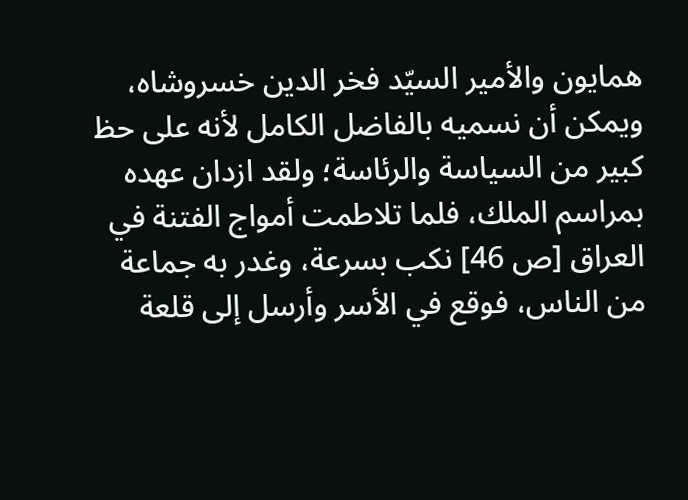همايون والأمير السيّد فخر الدين خسروشاه، ويمكن أن نسميه بالفاضل الكامل لأنه على حظ‍ كبير من السياسة والرئاسة؛ ولقد ازدان عهده بمراسم الملك، فلما تلاطمت أمواج الفتنة في العراق [ص 46] نكب بسرعة، وغدر به جماعة من الناس، فوقع في الأسر وأرسل إلى قلعة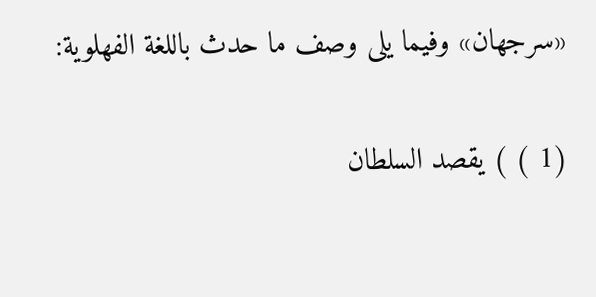«سرجهان» وفيما يلى وصف ما حدث باللغة الفهلوية:

(1 ) ) يقصد السلطان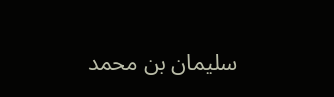سليمان بن محمد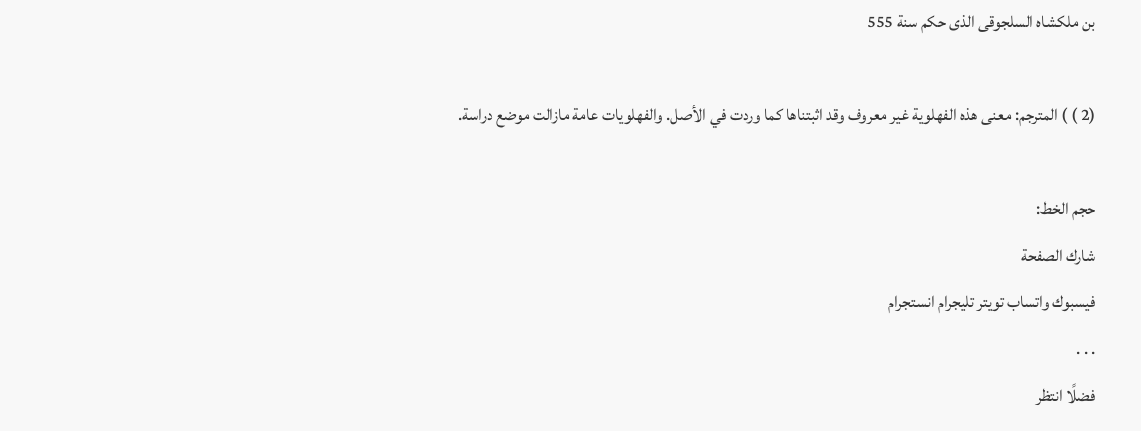بن ملكشاه السلجوقى الذى حكم سنة 555

(2 ) ) المترجم: معنى هذه الفهلوية غير معروف وقد اثبتناها كما وردت في الأصل. والفهلويات عامة مازالت موضع دراسة.

حجم الخط:
شارك الصفحة
فيسبوك واتساب تويتر تليجرام انستجرام
. . .
فضلًا انتظر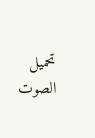تحميل الصوت